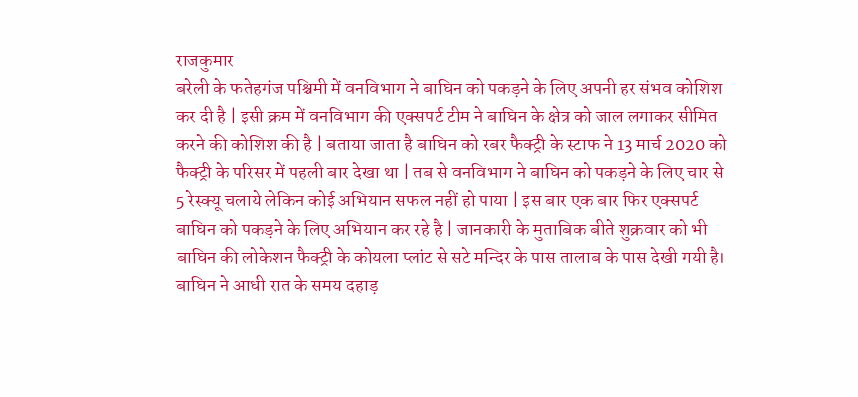राजकुमार
बरेली के फतेहगंज पश्चिमी में वनविभाग ने बाघिन को पकड़ने के लिए अपनी हर संभव कोशिश कर दी है | इसी क्रम में वनविभाग की एक्सपर्ट टीम ने बाघिन के क्षेत्र को जाल लगाकर सीमित करने की कोशिश की है | बताया जाता है बाघिन को रबर फैक्ट्री के स्टाफ ने 13 मार्च 2020 को फैक्ट्री के परिसर में पहली बार देखा था | तब से वनविभाग ने बाघिन को पकड़ने के लिए चार से 5 रेस्क्यू चलाये लेकिन कोई अभियान सफल नहीं हो पाया | इस बार एक बार फिर एक्सपर्ट बाघिन को पकड़ने के लिए अभियान कर रहे है | जानकारी के मुताबिक बीते शुक्रवार को भी बाघिन की लोकेशन फैक्ट्री के कोयला प्लांट से सटे मन्दिर के पास तालाब के पास देखी गयी है। बाघिन ने आधी रात के समय दहाड़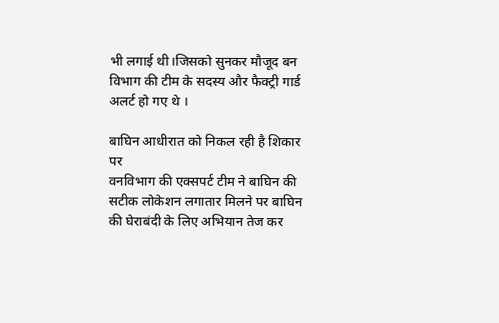भी लगाई थी।जिसको सुनकर मौजूद बन विभाग की टीम के सदस्य और फैक्ट्री गार्ड अलर्ट हो गए थे ।

बाघिन आधीरात को निकल रही है शिकार पर
वनविभाग की एक्सपर्ट टीम ने बाघिन की सटीक लोकेशन लगातार मिलने पर बाघिन की घेराबंदी के लिए अभियान तेज कर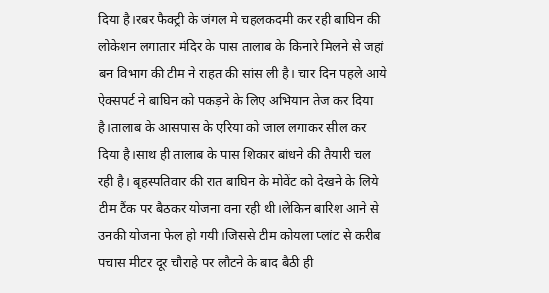दिया है।रबर फैक्ट्री के जंगल मे चहलकदमी कर रही बाघिन की लोकेशन लगातार मंदिर के पास तालाब के किनारे मिलने से जहां बन विभाग की टीम ने राहत की सांस ली है। चार दिन पहले आये ऐक्सपर्ट ने बाघिन को पकड़ने के लिए अभियान तेज कर दिया है।तालाब के आसपास के एरिया को जाल लगाकर सील कर दिया है।साथ ही तालाब के पास शिकार बांधने की तैयारी चल रही है। बृहस्पतिवार की रात बाघिन के मोवेंट को देखने के लिये टीम टैंक पर बैठकर योजना वना रही थी।लेकिन बारिश आने से उनकी योजना फेल हो गयी।जिससे टीम कोयला प्लांट से करीब पचास मीटर दूर चौराहे पर लौटने के बाद बैठी ही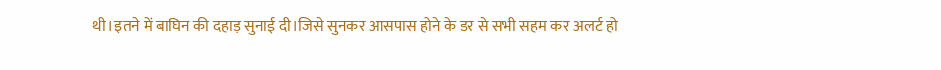थी।इतने में बाघिन की दहाड़ सुनाई दी।जिसे सुनकर आसपास होने के डर से सभी सहम कर अलर्ट हो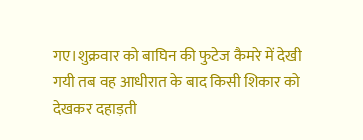गए।शुक्रवार को बाघिन की फुटेज कैमरे में देखी गयी तब वह आधीरात के बाद किसी शिकार को देखकर दहाड़ती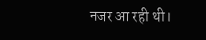नजर आ रही थी।